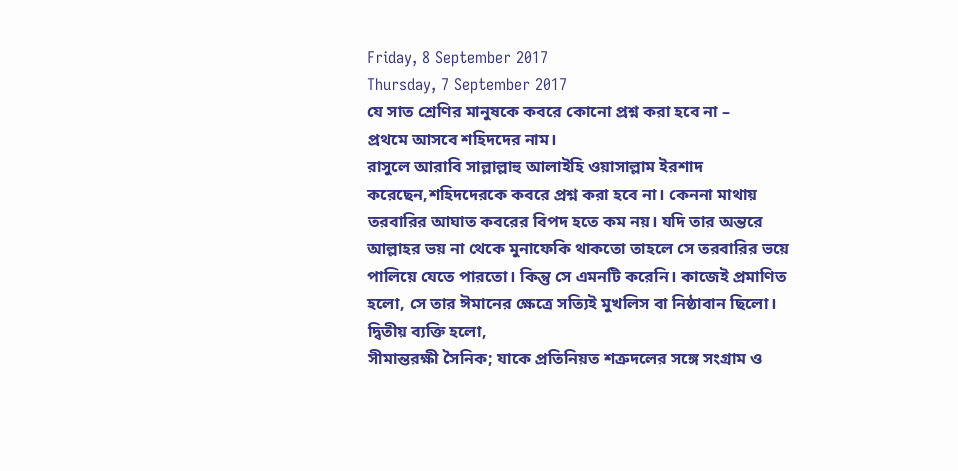Friday, 8 September 2017
Thursday, 7 September 2017
যে সাত শ্রেণির মানুষকে কবরে কোনো প্রশ্ন করা হবে না –
প্রথমে আসবে শহিদদের নাম।
রাসুলে আরাবি সাল্লাল্লাহু আলাইহি ওয়াসাল্লাম ইরশাদ করেছেন,শহিদদেরকে কবরে প্রশ্ন করা হবে না। কেননা মাথায় তরবারির আঘাত কবরের বিপদ হতে কম নয়। যদি তার অন্তরে আল্লাহর ভয় না থেকে মুনাফেকি থাকতো তাহলে সে তরবারির ভয়ে পালিয়ে যেতে পারতো। কিন্তু সে এমনটি করেনি। কাজেই প্রমাণিত হলো, সে তার ঈমানের ক্ষেত্রে সত্যিই মুখলিস বা নিষ্ঠাবান ছিলো।
দ্বিতীয় ব্যক্তি হলো,
সীমান্তরক্ষী সৈনিক; যাকে প্রতিনিয়ত শত্রুদলের সঙ্গে সংগ্রাম ও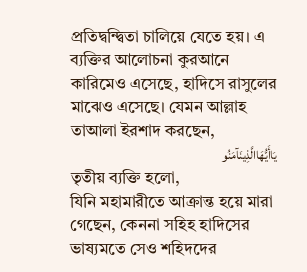প্রতিদ্বন্দ্বিতা চালিয়ে যেতে হয়। এ ব্যক্তির আলোচনা কুরআনে কারিমেও এসেছে, হাদিসে রাসুলের মাঝেও এসেছে। যেমন আল্লাহ তাআলা ইরশাদ করছেন,
يَاأَيُّهَاالَّذِينَآمَنُو
তৃতীয় ব্যক্তি হলো,
যিনি মহামারীতে আক্রান্ত হয়ে মারা গেছেন, কেননা সহিহ হাদিসের ভাষ্যমতে সেও শহিদদের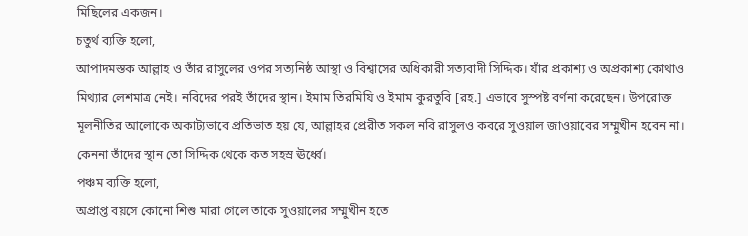মিছিলের একজন।
চতুর্থ ব্যক্তি হলো,
আপাদমস্তক আল্লাহ ও তাঁর রাসুলের ওপর সত্যনিষ্ঠ আস্থা ও বিশ্বাসের অধিকারী সত্যবাদী সিদ্দিক। যাঁর প্রকাশ্য ও অপ্রকাশ্য কোথাও মিথ্যার লেশমাত্র নেই। নবিদের পরই তাঁদের স্থান। ইমাম তিরমিযি ও ইমাম কুরতুবি [রহ.] এভাবে সুস্পষ্ট বর্ণনা করেছেন। উপরোক্ত মূলনীতির আলোকে অকাট্যভাবে প্রতিভাত হয় যে, আল্লাহর প্রেরীত সকল নবি রাসুলও কবরে সুওয়াল জাওয়াবের সম্মুখীন হবেন না। কেননা তাঁদের স্থান তো সিদ্দিক থেকে কত সহস্র ঊর্ধ্বে।
পঞ্চম ব্যক্তি হলো,
অপ্রাপ্ত বয়সে কোনো শিশু মারা গেলে তাকে সুওয়ালের সম্মুখীন হতে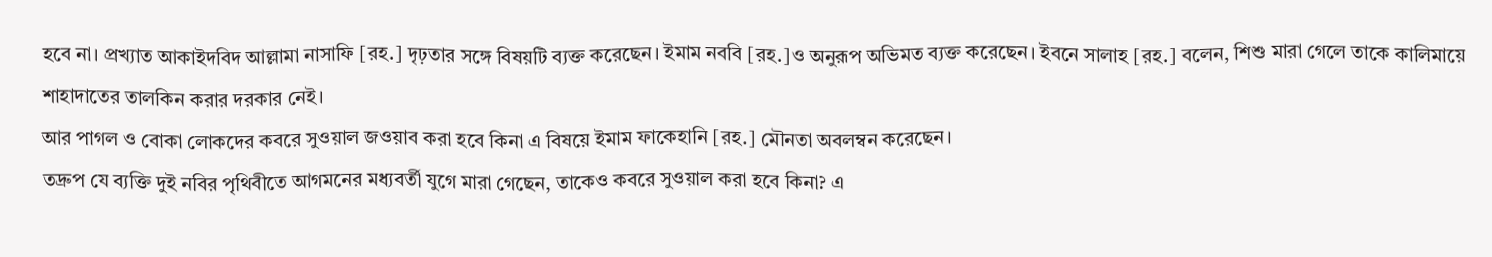হবে না। প্রখ্যাত আকাইদবিদ আল্লামা নাসাফি [রহ.] দৃঢ়তার সঙ্গে বিষয়টি ব্যক্ত করেছেন। ইমাম নববি [রহ.]ও অনুরূপ অভিমত ব্যক্ত করেছেন। ইবনে সালাহ [রহ.] বলেন, শিশু মারা গেলে তাকে কালিমায়ে শাহাদাতের তালকিন করার দরকার নেই।
আর পাগল ও বোকা লোকদের কবরে সুওয়াল জওয়াব করা হবে কিনা এ বিষয়ে ইমাম ফাকেহানি [রহ.] মৌনতা অবলম্বন করেছেন।
তদ্রুপ যে ব্যক্তি দুই নবির পৃথিবীতে আগমনের মধ্যবর্তী যুগে মারা গেছেন, তাকেও কবরে সুওয়াল করা হবে কিনা? এ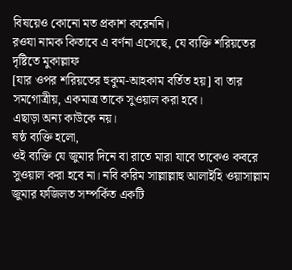বিষয়েও কোনো মত প্রকাশ করেননি।
রওযা নামক কিতাবে এ বর্ণনা এসেছে, যে ব্যক্তি শরিয়তের দৃষ্টিতে মুকাল্লাফ
[যার ওপর শরিয়তের হুকুম-আহকাম বর্তিত হয়] বা তার সমগোত্রীয়, একমাত্র তাকে সুওয়াল করা হবে।
এছাড়া অন্য কাউকে নয়।
ষষ্ঠ ব্যক্তি হলো,
ওই ব্যক্তি যে জুমার দিনে বা রাতে মারা যাবে তাকেও কবরে সুওয়াল করা হবে না। নবি করিম সাল্লাল্লাহু আলাইহি ওয়াসাল্লাম জুমার ফজিলত সম্পর্কিত একটি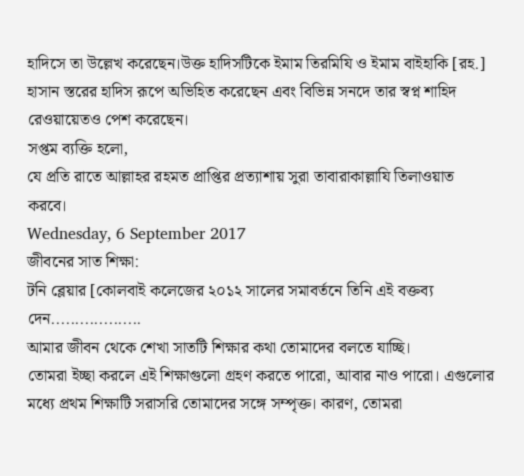হাদিসে তা উল্লেখ করেছেন।উক্ত হাদিসটিকে ইমাম তিরমিযি ও ইমাম বাইহাকি [রহ.] হাসান স্তরের হাদিস রূপে অভিহিত করেছেন এবং বিভিন্ন সনদে তার স্বপ্ন শাহিদ রেওয়ায়েতও পেশ করেছেন।
সপ্তম ব্যক্তি হলো,
যে প্রতি রাতে আল্লাহর রহমত প্রাপ্তির প্রত্যাশায় সুরা তাবারাকাল্লাযি তিলাওয়াত করবে।
Wednesday, 6 September 2017
জীবনের সাত শিক্ষা:
টনি ব্লেয়ার [কোলবাই কলেজের ২০১২ সালের সমাবর্তনে তিনি এই বক্তব্য দেন...................
আমার জীবন থেকে শেখা সাতটি শিক্ষার কথা তোমাদের বলতে যাচ্ছি।
তোমরা ইচ্ছা করলে এই শিক্ষাগুলো গ্রহণ করতে পারো, আবার নাও পারো। এগুলোর মধ্যে প্রথম শিক্ষাটি সরাসরি তোমাদের সঙ্গে সম্পৃক্ত। কারণ, তোমরা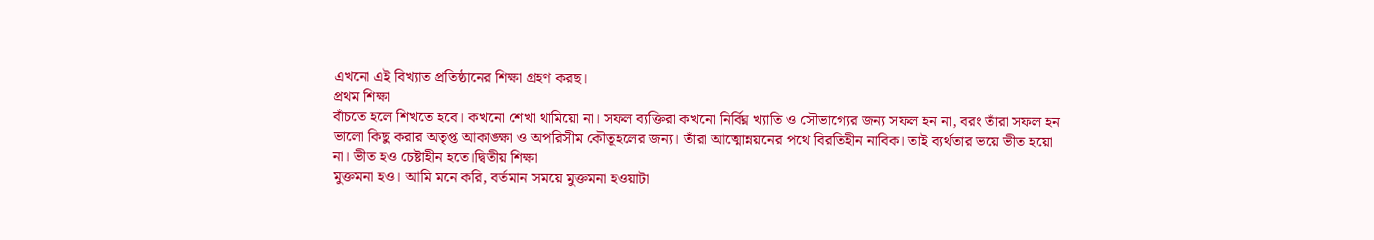এখনো এই বিখ্যাত প্রতিষ্ঠানের শিক্ষা গ্রহণ করছ।
প্রথম শিক্ষা
বাঁচতে হলে শিখতে হবে। কখনো শেখা থামিয়ো না। সফল ব্যক্তিরা কখনো নির্বিঘ্ন খ্যাতি ও সৌভাগ্যের জন্য সফল হন না, বরং তাঁরা সফল হন ভালো কিছু করার অতৃপ্ত আকাঙ্ক্ষা ও অপরিসীম কৌতূহলের জন্য। তাঁরা আত্মোন্নয়নের পথে বিরতিহীন নাবিক। তাই ব্যর্থতার ভয়ে ভীত হয়ো না। ভীত হও চেষ্টাহীন হতে।দ্বিতীয় শিক্ষা
মুক্তমনা হও। আমি মনে করি, বর্তমান সময়ে মুক্তমনা হওয়াটা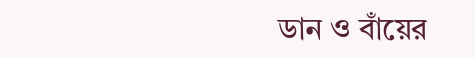ডান ও বাঁয়ের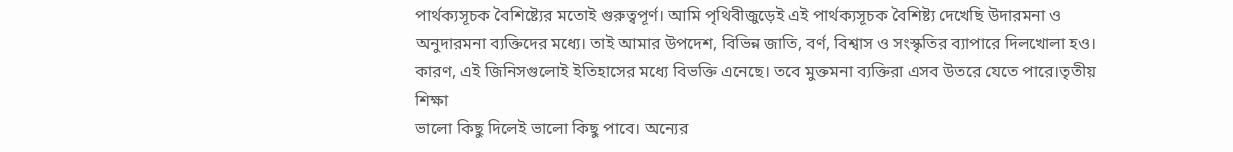পার্থক্যসূচক বৈশিষ্ট্যের মতোই গুরুত্বপূর্ণ। আমি পৃথিবীজুড়েই এই পার্থক্যসূচক বৈশিষ্ট্য দেখেছি উদারমনা ও অনুদারমনা ব্যক্তিদের মধ্যে। তাই আমার উপদেশ, বিভিন্ন জাতি, বর্ণ, বিশ্বাস ও সংস্কৃতির ব্যাপারে দিলখোলা হও। কারণ, এই জিনিসগুলোই ইতিহাসের মধ্যে বিভক্তি এনেছে। তবে মুক্তমনা ব্যক্তিরা এসব উতরে যেতে পারে।তৃতীয় শিক্ষা
ভালো কিছু দিলেই ভালো কিছু পাবে। অন্যের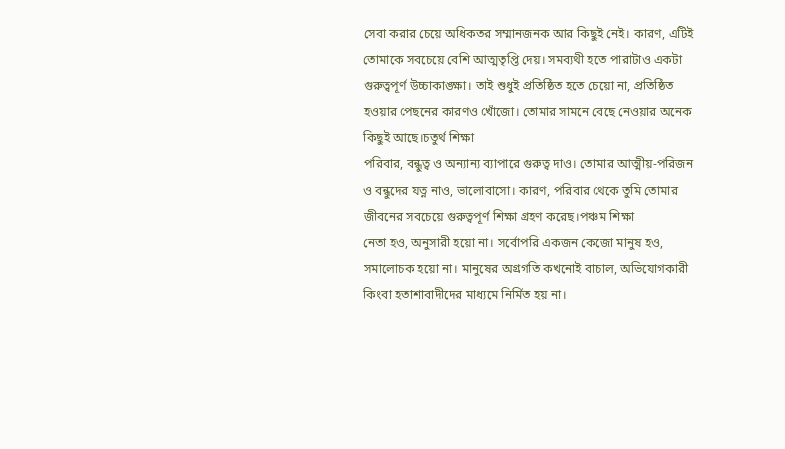সেবা করার চেয়ে অধিকতর সম্মানজনক আর কিছুই নেই। কারণ, এটিই তোমাকে সবচেয়ে বেশি আত্মতৃপ্তি দেয়। সমব্যথী হতে পারাটাও একটা গুরুত্বপূর্ণ উচ্চাকাঙ্ক্ষা। তাই শুধুই প্রতিষ্ঠিত হতে চেয়ো না, প্রতিষ্ঠিত হওয়ার পেছনের কারণও খোঁজো। তোমার সামনে বেছে নেওয়ার অনেক কিছুই আছে।চতুর্থ শিক্ষা
পরিবার, বন্ধুত্ব ও অন্যান্য ব্যাপারে গুরুত্ব দাও। তোমার আত্মীয়-পরিজন ও বন্ধুদের যত্ন নাও, ভালোবাসো। কারণ, পরিবার থেকে তুমি তোমার জীবনের সবচেয়ে গুরুত্বপূর্ণ শিক্ষা গ্রহণ করেছ।পঞ্চম শিক্ষা
নেতা হও, অনুসারী হয়ো না। সর্বোপরি একজন কেজো মানুষ হও, সমালোচক হয়ো না। মানুষের অগ্রগতি কখনোই বাচাল, অভিযোগকারী কিংবা হতাশাবাদীদের মাধ্যমে নির্মিত হয় না।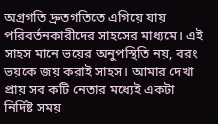অগ্রগতি দ্রুতগতিতে এগিয়ে যায় পরিবর্তনকারীদের সাহসের মাধ্যমে। এই সাহস মানে ভয়ের অনুপস্থিতি নয়, বরং ভয়কে জয় করাই সাহস। আমার দেখা প্রায় সব কটি নেতার মধ্যেই একটা নির্দিষ্ট সময়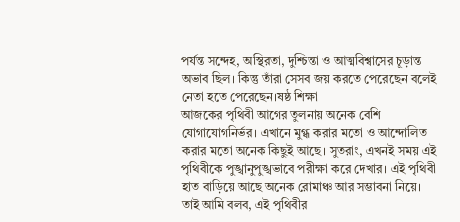পর্যন্ত সন্দেহ, অস্থিরতা, দুশ্চিন্তা ও আত্মবিশ্বাসের চূড়ান্ত অভাব ছিল। কিন্তু তাঁরা সেসব জয় করতে পেরেছেন বলেই নেতা হতে পেরেছেন।ষষ্ঠ শিক্ষা
আজকের পৃথিবী আগের তুলনায় অনেক বেশি যোগাযোগনির্ভর। এখানে মুগ্ধ করার মতো ও আন্দোলিত করার মতো অনেক কিছুই আছে। সুতরাং, এখনই সময় এই পৃথিবীকে পুঙ্খানুপুঙ্খভাবে পরীক্ষা করে দেখার। এই পৃথিবী হাত বাড়িয়ে আছে অনেক রোমাঞ্চ আর সম্ভাবনা নিয়ে। তাই আমি বলব, এই পৃথিবীর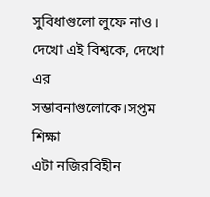সুবিধাগুলো লুফে নাও। দেখো এই বিশ্বকে, দেখো এর সম্ভাবনাগুলোকে।সপ্তম শিক্ষা
এটা নজিরবিহীন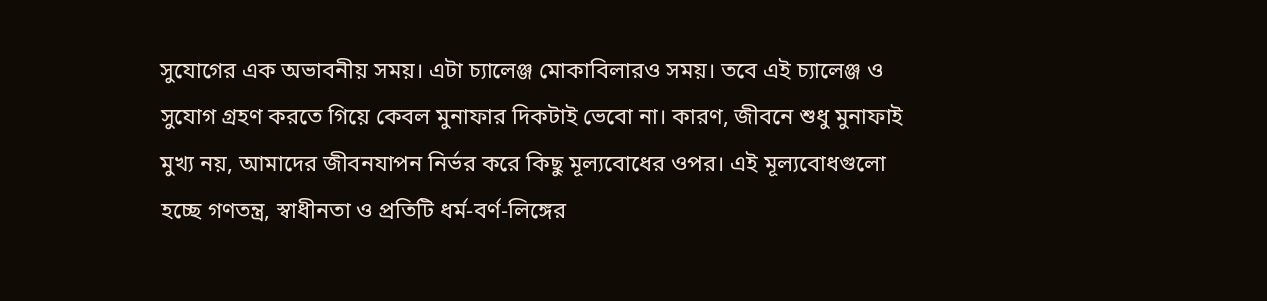সুযোগের এক অভাবনীয় সময়। এটা চ্যালেঞ্জ মোকাবিলারও সময়। তবে এই চ্যালেঞ্জ ও সুযোগ গ্রহণ করতে গিয়ে কেবল মুনাফার দিকটাই ভেবো না। কারণ, জীবনে শুধু মুনাফাই মুখ্য নয়, আমাদের জীবনযাপন নির্ভর করে কিছু মূল্যবোধের ওপর। এই মূল্যবোধগুলো হচ্ছে গণতন্ত্র, স্বাধীনতা ও প্রতিটি ধর্ম-বর্ণ-লিঙ্গের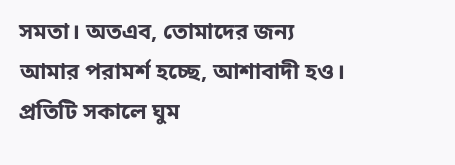সমতা। অতএব, তোমাদের জন্য আমার পরামর্শ হচ্ছে, আশাবাদী হও। প্রতিটি সকালে ঘুম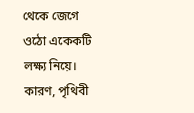থেকে জেগে ওঠো একেকটি লক্ষ্য নিয়ে। কারণ, পৃথিবী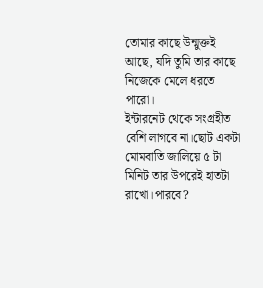তোমার কাছে উন্মুক্তই আছে, যদি তুমি তার কাছে নিজেকে মেলে ধরতে পারো।
ইন্টারনেট থেকে সংগ্রহীত
বেশি লাগবে না।ছোট একটা মোমবাতি জালিয়ে ৫ টা মিনিট তার উপরেই হাতটা রাখো।পারবে?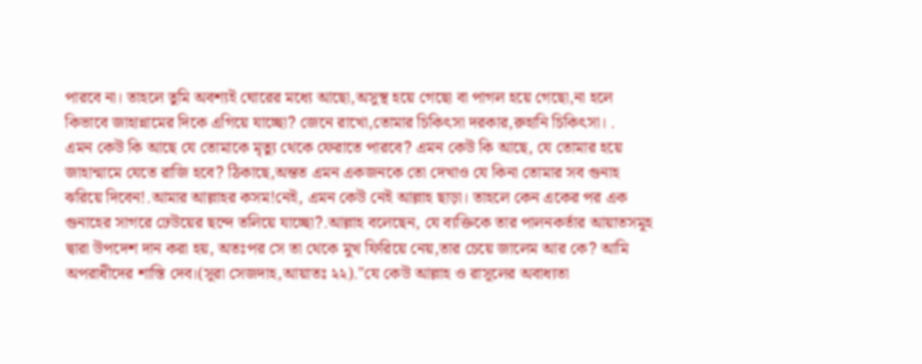পারবে না। তাহলে তুমি অবশ্যই ঘোরের মধ্যে আছো,অসুস্থ হয়ে গেছো বা পাগল হয়ে গেছো,না হলে কিভাবে জাহান্নামের দিকে এগিয়ে যাচ্ছো? জেনে রাখো,তোমার চিকিৎসা দরকার,রুহানি চিকিৎসা। .
এমন কেউ কি আছে যে তোমাকে মৃত্যু থেকে ফেরাতে পারবে? এমন কেউ কি আছে, যে তোমার হয়ে জাহান্মামে যেতে রাজি হবে? ঠিকাছে,অন্তত এমন একজনকে তো দেখাও যে কিনা তোমার সব গুনাহ ঝরিয়ে দিবেন!.আমার আল্লাহর কসম!নেই, এমন কেউ নেই আল্লাহ ছাড়া। তাহলে কেন একের পর এক গুনাহের সাগরে ঢেউয়ের ছন্দে তলিয়ে যাচ্ছো?.আল্লাহ বলেছেন, যে ব্যক্তিকে তার পালনকর্তার আয়াতসমূহ দ্বারা উপদেশ দান করা হয়, অতঃপর সে তা থেকে মুখ ফিরিয়ে নেয়,তার চেয়ে জালেম আর কে? আমি অপরাধীদের শাস্তি দেব।(সূরা সেজদাহ,আয়াতঃ ২২)."যে কেউ আল্লাহ ও রাসূলের অবাধ্যতা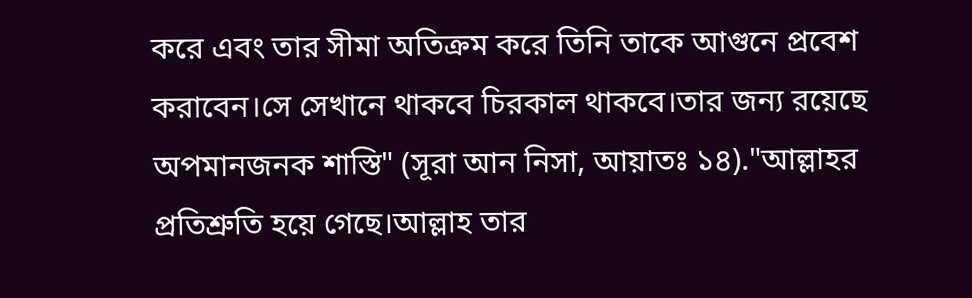করে এবং তার সীমা অতিক্রম করে তিনি তাকে আগুনে প্রবেশ করাবেন।সে সেখানে থাকবে চিরকাল থাকবে।তার জন্য রয়েছে অপমানজনক শাস্তি" (সূরা আন নিসা, আয়াতঃ ১৪)."আল্লাহর প্রতিশ্রুতি হয়ে গেছে।আল্লাহ তার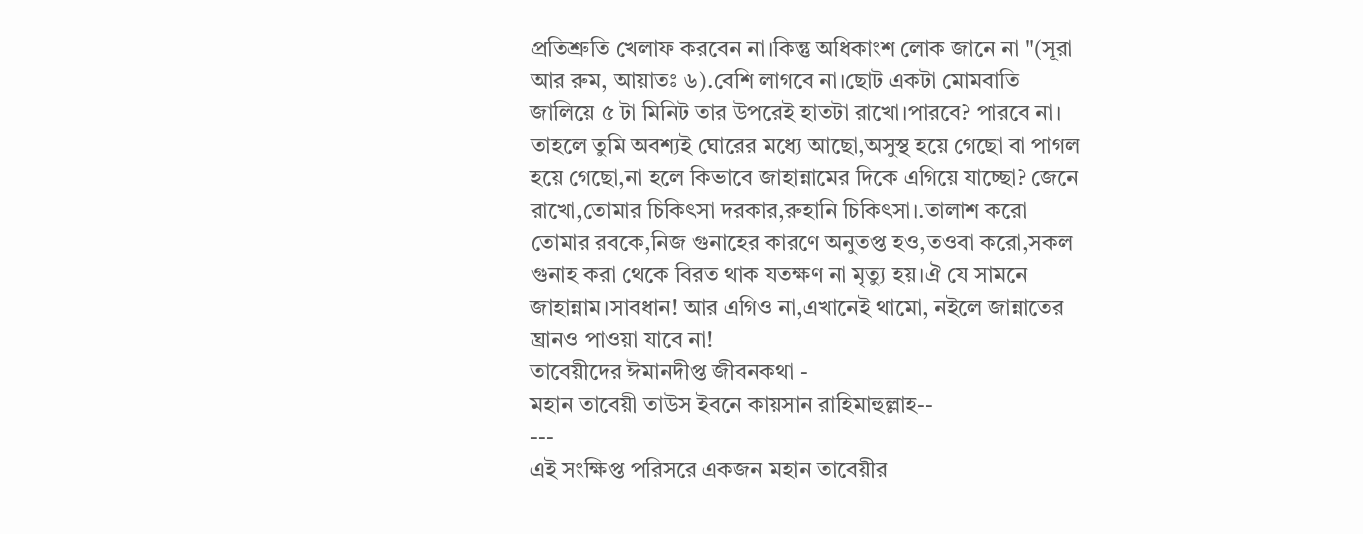প্রতিশ্রুতি খেলাফ করবেন না।কিন্তু অধিকাংশ লোক জানে না "(সূরা আর রুম, আয়াতঃ ৬).বেশি লাগবে না।ছোট একটা মোমবাতি জালিয়ে ৫ টা মিনিট তার উপরেই হাতটা রাখো।পারবে? পারবে না। তাহলে তুমি অবশ্যই ঘোরের মধ্যে আছো,অসুস্থ হয়ে গেছো বা পাগল হয়ে গেছো,না হলে কিভাবে জাহান্নামের দিকে এগিয়ে যাচ্ছো? জেনে রাখো,তোমার চিকিৎসা দরকার,রুহানি চিকিৎসা।.তালাশ করো তোমার রবকে,নিজ গুনাহের কারণে অনুতপ্ত হও,তওবা করো,সকল গুনাহ করা থেকে বিরত থাক যতক্ষণ না মৃত্যু হয়।ঐ যে সামনে জাহান্নাম।সাবধান! আর এগিও না,এখানেই থামো, নইলে জান্নাতের ঘ্রানও পাওয়া যাবে না!
তাবেয়ীদের ঈমানদীপ্ত জীবনকথা -
মহান তাবেয়ী তাউস ইবনে কায়সান রাহিমাহুল্লাহ--
---
এই সংক্ষিপ্ত পরিসরে একজন মহান তাবেয়ীর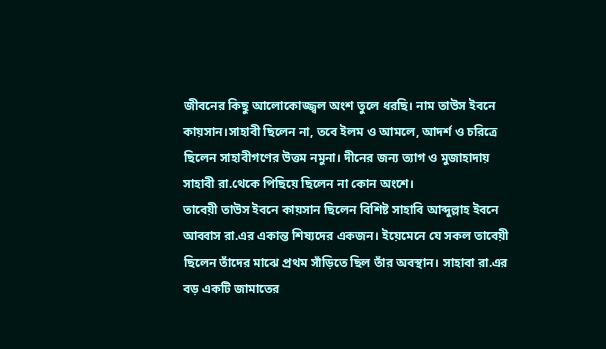জীবনের কিছু আলোকোজ্জ্বল অংশ তুলে ধরছি। নাম তাউস ইবনে কায়সান।সাহাবী ছিলেন না, তবে ইলম ও আমলে, আদর্শ ও চরিত্রে ছিলেন সাহাবীগণের উত্তম নমুনা। দীনের জন্য ত্যাগ ও মুজাহাদায় সাহাবী রা.থেকে পিছিয়ে ছিলেন না কোন অংশে।
তাবেয়ী তাউস ইবনে কায়সান ছিলেন বিশিষ্ট সাহাবি আব্দুল্লাহ ইবনে আব্বাস রা.এর একান্ত শিষ্যদের একজন। ইয়েমেনে যে সকল তাবেয়ী ছিলেন তাঁদের মাঝে প্রথম সাঁড়িতে ছিল তাঁর অবস্থান। সাহাবা রা.এর বড় একটি জামাতের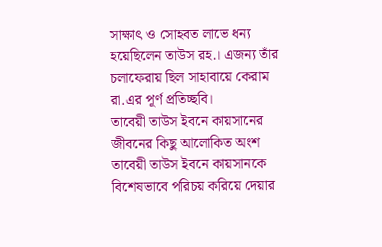সাক্ষাৎ ও সোহবত লাভে ধন্য হয়েছিলেন তাউস রহ.। এজন্য তাঁর চলাফেরায় ছিল সাহাবায়ে কেরাম রা.এর পূর্ণ প্রতিচ্ছবি।
তাবেয়ী তাউস ইবনে কায়সানের জীবনের কিছু আলোকিত অংশ
তাবেয়ী তাউস ইবনে কায়সানকে বিশেষভাবে পরিচয় করিয়ে দেয়ার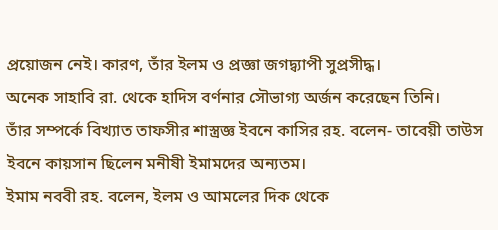প্রয়োজন নেই। কারণ, তাঁর ইলম ও প্রজ্ঞা জগদ্ব্যাপী সুপ্রসীদ্ধ।
অনেক সাহাবি রা. থেকে হাদিস বর্ণনার সৌভাগ্য অর্জন করেছেন তিনি।
তাঁর সম্পর্কে বিখ্যাত তাফসীর শাস্ত্রজ্ঞ ইবনে কাসির রহ. বলেন- তাবেয়ী তাউস ইবনে কায়সান ছিলেন মনীষী ইমামদের অন্যতম।
ইমাম নববী রহ. বলেন, ইলম ও আমলের দিক থেকে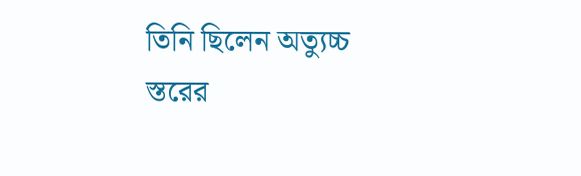তিনি ছিলেন অত্যুচ্চ স্তরের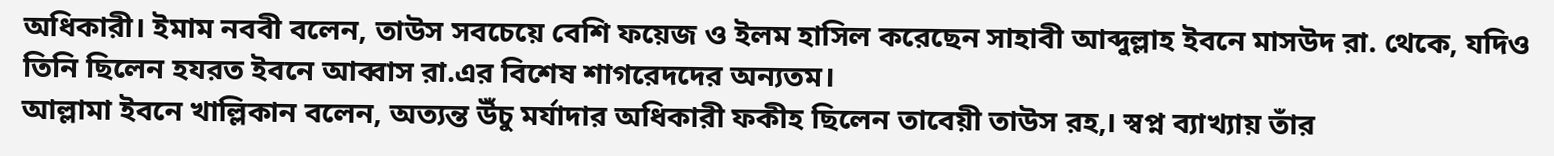অধিকারী। ইমাম নববী বলেন, তাউস সবচেয়ে বেশি ফয়েজ ও ইলম হাসিল করেছেন সাহাবী আব্দুল্লাহ ইবনে মাসউদ রা. থেকে, যদিও তিনি ছিলেন হযরত ইবনে আব্বাস রা.এর বিশেষ শাগরেদদের অন্যতম।
আল্লামা ইবনে খাল্লিকান বলেন, অত্যন্ত উঁচু মর্যাদার অধিকারী ফকীহ ছিলেন তাবেয়ী তাউস রহ,। স্বপ্ন ব্যাখ্যায় তাঁর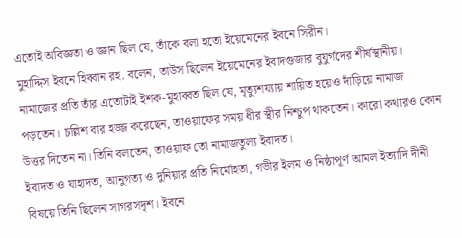এতোই অবিজ্ঞতা ও জ্ঞান ছিল যে, তাঁকে বলা হতো ইয়েমেনের ইবনে সিরীন।
মুহাদ্দিস ইবনে হিব্বান রহ. বলেন, তাউস ছিলেন ইয়েমেনের ইবাদগুজার বুযুর্গদের শীর্ষস্থানীয়। নামাজের প্রতি তাঁর এতোটাই ইশক-মুহাব্বত ছিল যে, মৃত্যুশয্যায় শায়িত হয়েও দাঁড়িয়ে নামাজ পড়তেন। চল্লিশ বার হজ্জ করেছেন, তাওয়াফের সময় ধীর স্থীর নিশ্চুপ থাকতেন। কারো কথারও কোন উত্তর দিতেন না। তিনি বলতেন, তাওয়াফ তো নামাজতুল্য ইবাদত।
ইবাদত ও যাহাদত, আনুগত্য ও দুনিয়ার প্রতি নির্মোহতা, গভীর ইলম ও নিষ্ঠাপূর্ণ আমল ইত্যাদি দীনী বিষয়ে তিনি ছিলেন সাগরসদৃশ। ইবনে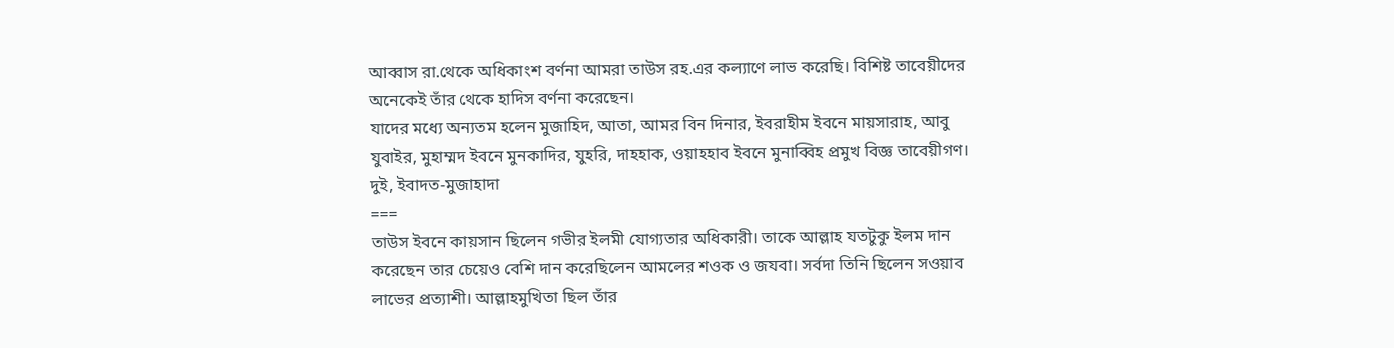আব্বাস রা.থেকে অধিকাংশ বর্ণনা আমরা তাউস রহ.এর কল্যাণে লাভ করেছি। বিশিষ্ট তাবেয়ীদের অনেকেই তাঁর থেকে হাদিস বর্ণনা করেছেন।
যাদের মধ্যে অন্যতম হলেন মুজাহিদ, আতা, আমর বিন দিনার, ইবরাহীম ইবনে মায়সারাহ, আবু যুবাইর, মুহাম্মদ ইবনে মুনকাদির, যুহরি, দাহহাক, ওয়াহহাব ইবনে মুনাব্বিহ প্রমুখ বিজ্ঞ তাবেয়ীগণ।
দুই, ইবাদত-মুজাহাদা
===
তাউস ইবনে কায়সান ছিলেন গভীর ইলমী যোগ্যতার অধিকারী। তাকে আল্লাহ যতটুকু ইলম দান করেছেন তার চেয়েও বেশি দান করেছিলেন আমলের শওক ও জযবা। সর্বদা তিনি ছিলেন সওয়াব লাভের প্রত্যাশী। আল্লাহমুখিতা ছিল তাঁর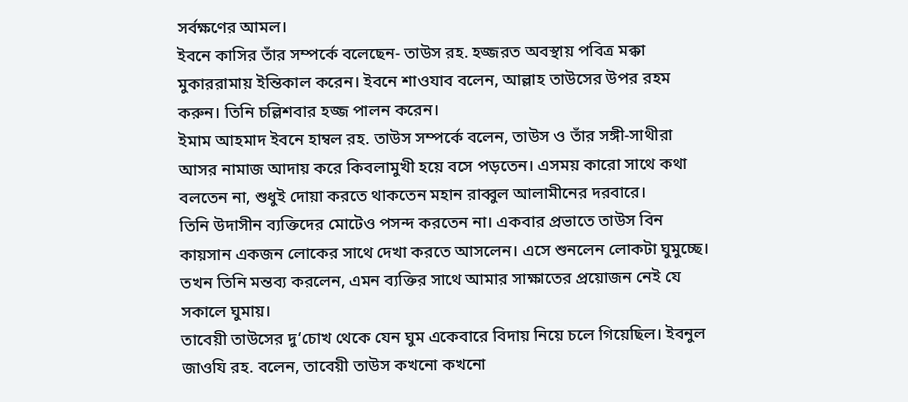সর্বক্ষণের আমল।
ইবনে কাসির তাঁর সম্পর্কে বলেছেন- তাউস রহ. হজ্জরত অবস্থায় পবিত্র মক্কা মুকাররামায় ইন্তিকাল করেন। ইবনে শাওযাব বলেন, আল্লাহ তাউসের উপর রহম করুন। তিনি চল্লিশবার হজ্জ পালন করেন।
ইমাম আহমাদ ইবনে হাম্বল রহ. তাউস সম্পর্কে বলেন, তাউস ও তাঁর সঙ্গী-সাথীরা আসর নামাজ আদায় করে কিবলামুখী হয়ে বসে পড়তেন। এসময় কারো সাথে কথা বলতেন না, শুধুই দোয়া করতে থাকতেন মহান রাব্বুল আলামীনের দরবারে।
তিনি উদাসীন ব্যক্তিদের মোটেও পসন্দ করতেন না। একবার প্রভাতে তাউস বিন কায়সান একজন লোকের সাথে দেখা করতে আসলেন। এসে শুনলেন লোকটা ঘুমুচ্ছে। তখন তিনি মন্তব্য করলেন, এমন ব্যক্তির সাথে আমার সাক্ষাতের প্রয়োজন নেই যে সকালে ঘুমায়।
তাবেয়ী তাউসের দু‘চোখ থেকে যেন ঘুম একেবারে বিদায় নিয়ে চলে গিয়েছিল। ইবনুল জাওযি রহ. বলেন, তাবেয়ী তাউস কখনো কখনো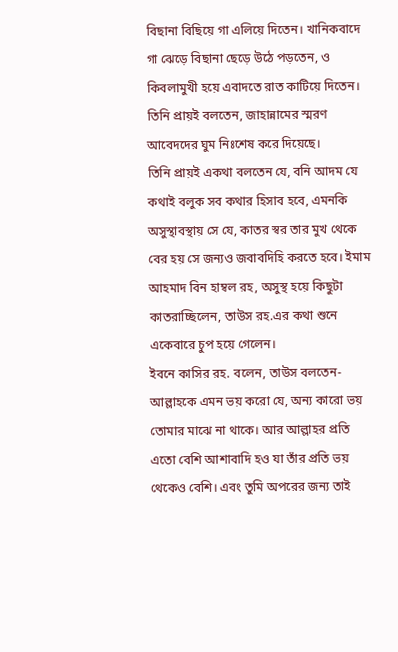বিছানা বিছিয়ে গা এলিয়ে দিতেন। খানিকবাদে গা ঝেড়ে বিছানা ছেড়ে উঠে পড়তেন, ও কিবলামুখী হয়ে এবাদতে রাত কাটিয়ে দিতেন। তিনি প্রায়ই বলতেন, জাহান্নামের স্মরণ আবেদদের ঘুম নিঃশেষ করে দিয়েছে।
তিনি প্রায়ই একথা বলতেন যে, বনি আদম যে কথাই বলুক সব কথার হিসাব হবে, এমনকি অসুস্থাবস্থায় সে যে, কাতর স্বর তার মুখ থেকে বের হয় সে জন্যও জবাবদিহি করতে হবে। ইমাম আহমাদ বিন হাম্বল রহ, অসুস্থ হয়ে কিছুটা কাতরাচ্ছিলেন, তাউস রহ.এর কথা শুনে একেবারে চুপ হয়ে গেলেন।
ইবনে কাসির রহ. বলেন, তাউস বলতেন- আল্লাহকে এমন ভয় করো যে, অন্য কারো ভয় তোমার মাঝে না থাকে। আর আল্লাহর প্রতি এতো বেশি আশাবাদি হও যা তাঁর প্রতি ভয় থেকেও বেশি। এবং তুমি অপরের জন্য তাই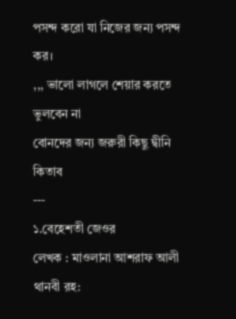পসন্দ করো যা নিজের জন্য পসন্দ কর।
,,, ভালো লাগলে শেয়ার করতে ভুলবেন না
বোনদের জন্য জরুরী কিছু দ্বীনি কিতাব
---
১.বেহেশতী জেওর
লেখক : মাওলানা আশরাফ আলী থানবী রহ: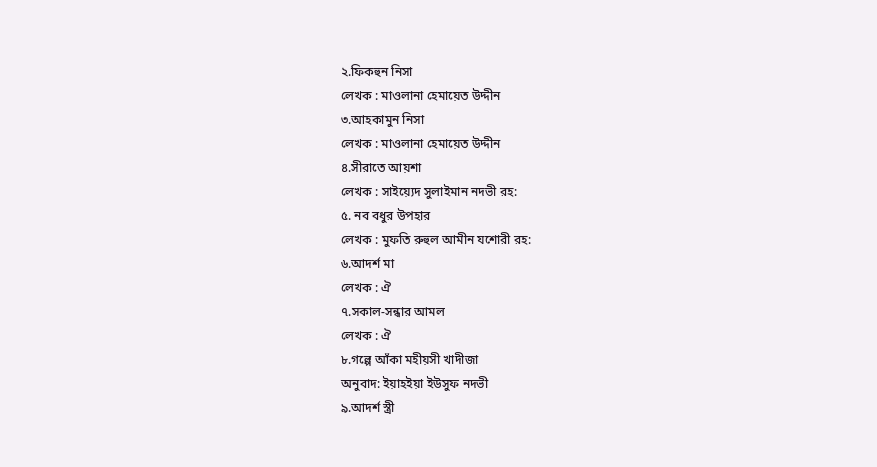২.ফিকহুন নিসা
লেখক : মাওলানা হেমায়েত উদ্দীন
৩.আহকামুন নিসা
লেখক : মাওলানা হেমায়েত উদ্দীন
৪.সীরাতে আয়শা
লেখক : সাইয়্যেদ সুলাইমান নদভী রহ:
৫. নব বধুর উপহার
লেখক : মুফতি রুহুল আমীন যশোরী রহ:
৬.আদর্শ মা
লেখক : ঐ
৭.সকাল-সন্ধার আমল
লেখক : ঐ
৮.গল্পে আঁকা মহীয়সী খাদীজা
অনুবাদ: ইয়াহইয়া ইউসুফ নদভী
৯.আদর্শ স্ত্রী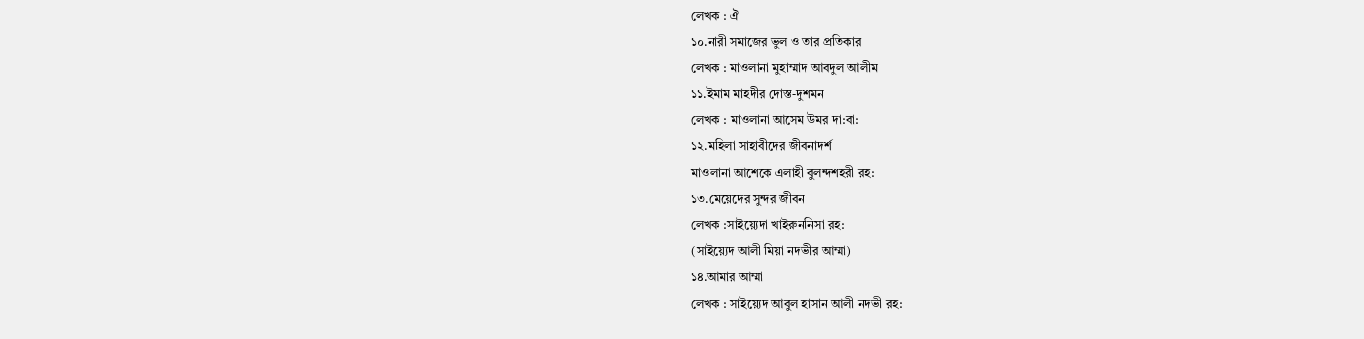লেখক : ঐ
১০.নারী সমাজের ভুল ও তার প্রতিকার
লেখক : মাওলানা মুহাম্মাদ আবদুল আলীম
১১.ইমাম মাহদীর দোস্ত-দুশমন
লেখক : মাওলানা আসেম উমর দা:বা:
১২.মহিলা সাহাবীদের জীবনাদর্শ
মাওলানা আশেকে এলাহী বুলন্দশহরী রহ:
১৩.মেয়েদের সুন্দর জীবন
লেখক :সাইয়্যেদা খাইরুননিসা রহ:
(সাইয়্যেদ আলী মিয়া নদভীর আম্মা)
১৪.আমার আম্মা
লেখক : সাইয়্যেদ আবুল হাসান আলী নদভী রহ: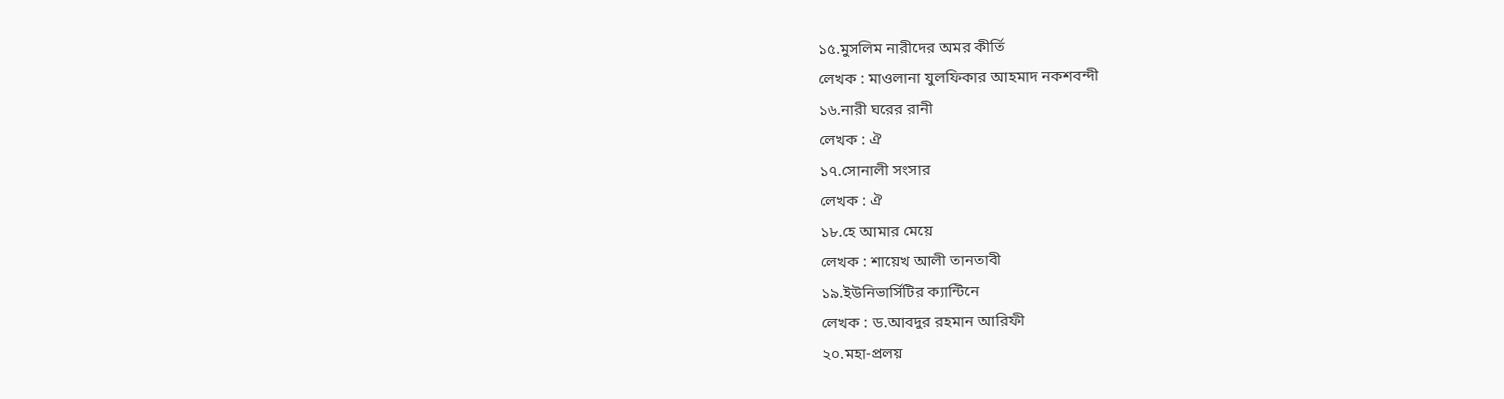১৫.মুসলিম নারীদের অমর কীর্তি
লেখক : মাওলানা যুলফিকার আহমাদ নকশবন্দী
১৬.নারী ঘরের রানী
লেখক : ঐ
১৭.সোনালী সংসার
লেখক : ঐ
১৮.হে আমার মেয়ে
লেখক : শায়েখ আলী তানতাবী
১৯.ইউনিভার্সিটির ক্যান্টিনে
লেখক : ড.আবদুর রহমান আরিফী
২০.মহা-প্রলয়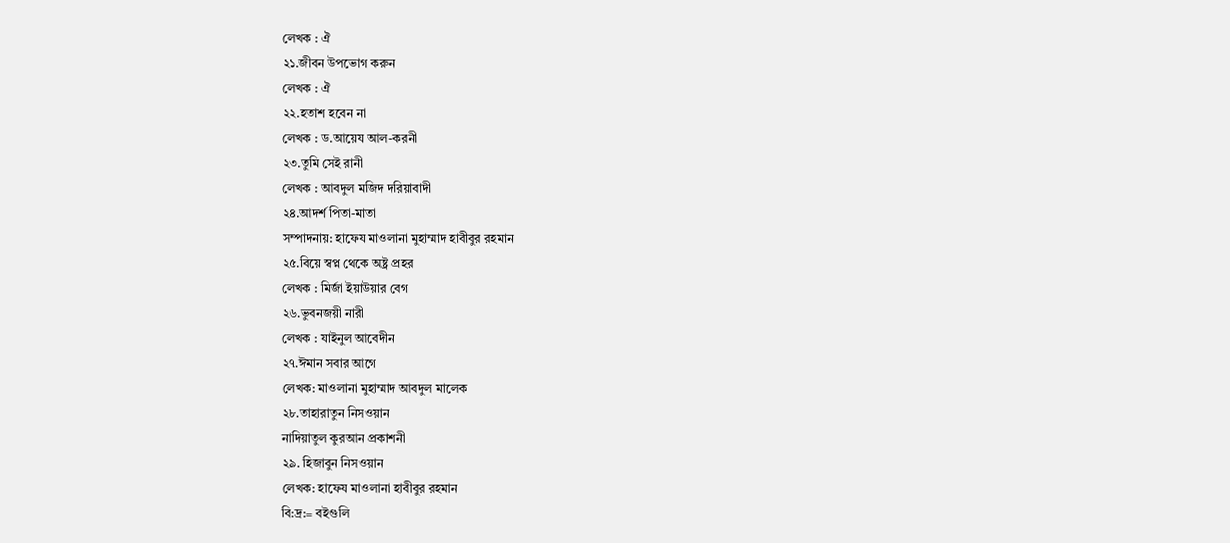লেখক : ঐ
২১.জীবন উপভোগ করুন
লেখক : ঐ
২২.হতাশ হবেন না
লেখক : ড.আয়েয আল-করনী
২৩.তুমি সেই রানী
লেখক : আবদুল মজিদ দরিয়াবাদী
২৪.আদর্শ পিতা-মাতা
সম্পাদনায়: হাফেয মাওলানা মুহাম্মাদ হাবীবুর রহমান
২৫.বিয়ে স্বপ্ন থেকে অষ্ট্র প্রহর
লেখক : মির্জা ইয়াউয়ার বেগ
২৬.ভুবনজয়ী নারী
লেখক : যাইনুল আবেদীন
২৭.ঈমান সবার আগে
লেখক: মাওলানা মুহাম্মাদ আবদুল মালেক
২৮.তাহারাতুন নিসওয়ান
নাদিয়াতুল কুরআন প্রকাশনী
২৯. হিজাবুন নিসওয়ান
লেখক: হাফেয মাওলানা হাবীবুর রহমান
বি:দ্র:= বইগুলি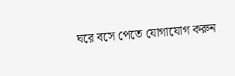ঘরে বসে পেতে যোগাযোগ করুন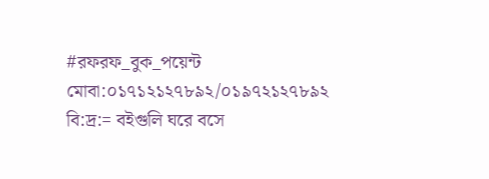#রফরফ_বুক_পয়েন্ট
মোবা:০১৭১২১২৭৮৯২/০১৯৭২১২৭৮৯২
বি:দ্র:= বইগুলি ঘরে বসে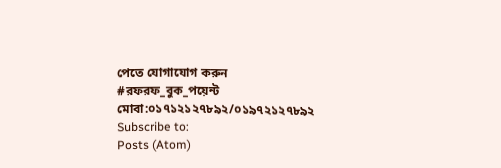পেতে যোগাযোগ করুন
#রফরফ_বুক_পয়েন্ট
মোবা:০১৭১২১২৭৮৯২/০১৯৭২১২৭৮৯২
Subscribe to:
Posts (Atom)